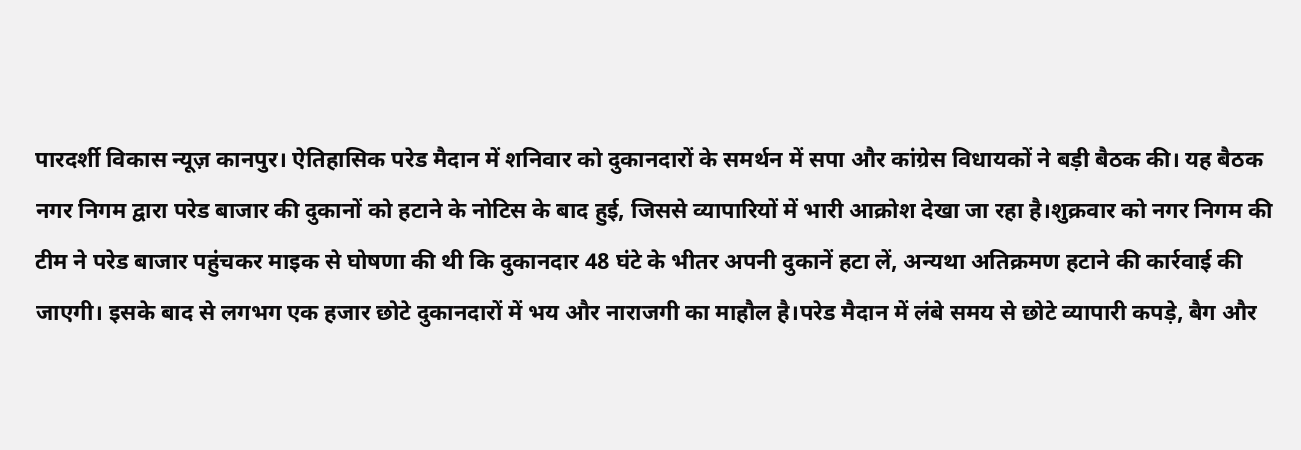पारदर्शी विकास न्यूज़ कानपुर। ऐतिहासिक परेड मैदान में शनिवार को दुकानदारों के समर्थन में सपा और कांग्रेस विधायकों ने बड़ी बैठक की। यह बैठक नगर निगम द्वारा परेड बाजार की दुकानों को हटाने के नोटिस के बाद हुई, जिससे व्यापारियों में भारी आक्रोश देखा जा रहा है।शुक्रवार को नगर निगम की टीम ने परेड बाजार पहुंचकर माइक से घोषणा की थी कि दुकानदार 48 घंटे के भीतर अपनी दुकानें हटा लें, अन्यथा अतिक्रमण हटाने की कार्रवाई की जाएगी। इसके बाद से लगभग एक हजार छोटे दुकानदारों में भय और नाराजगी का माहौल है।परेड मैदान में लंबे समय से छोटे व्यापारी कपड़े, बैग और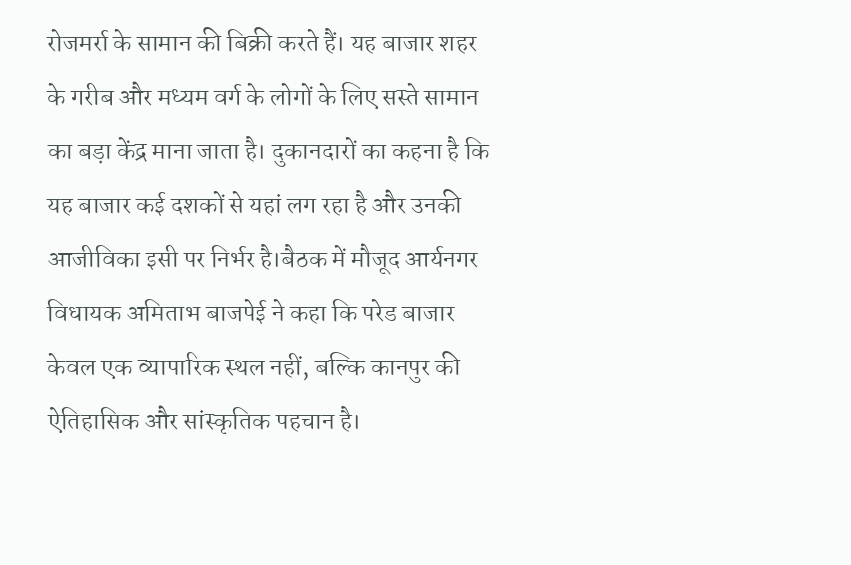रोजमर्रा के सामान की बिक्री करते हैं। यह बाजार शहर के गरीब और मध्यम वर्ग के लोगों के लिए सस्ते सामान का बड़ा केंद्र माना जाता है। दुकानदारों का कहना है कि यह बाजार कई दशकों से यहां लग रहा है और उनकी आजीविका इसी पर निर्भर है।बैठक में मौजूद आर्यनगर विधायक अमिताभ बाजपेई ने कहा कि परेड बाजार केवल एक व्यापारिक स्थल नहीं, बल्कि कानपुर की ऐतिहासिक और सांस्कृतिक पहचान है।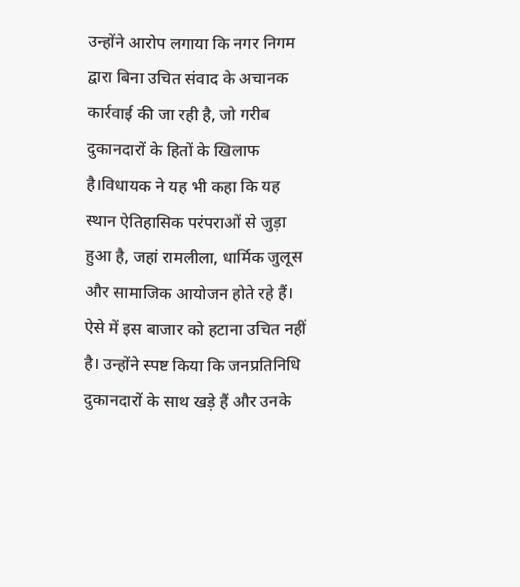उन्होंने आरोप लगाया कि नगर निगम द्वारा बिना उचित संवाद के अचानक कार्रवाई की जा रही है, जो गरीब दुकानदारों के हितों के खिलाफ है।विधायक ने यह भी कहा कि यह स्थान ऐतिहासिक परंपराओं से जुड़ा हुआ है, जहां रामलीला, धार्मिक जुलूस और सामाजिक आयोजन होते रहे हैं। ऐसे में इस बाजार को हटाना उचित नहीं है। उन्होंने स्पष्ट किया कि जनप्रतिनिधि दुकानदारों के साथ खड़े हैं और उनके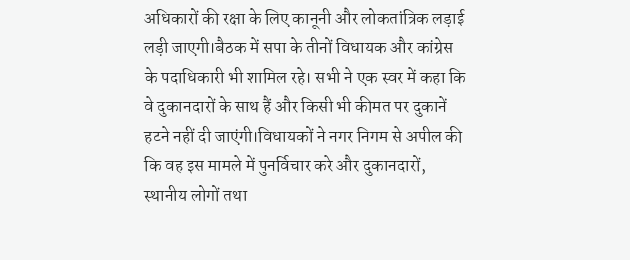अधिकारों की रक्षा के लिए कानूनी और लोकतांत्रिक लड़ाई लड़ी जाएगी।बैठक में सपा के तीनों विधायक और कांग्रेस के पदाधिकारी भी शामिल रहे। सभी ने एक स्वर में कहा कि वे दुकानदारों के साथ हैं और किसी भी कीमत पर दुकानें हटने नहीं दी जाएंगी।विधायकों ने नगर निगम से अपील की कि वह इस मामले में पुनर्विचार करे और दुकानदारों, स्थानीय लोगों तथा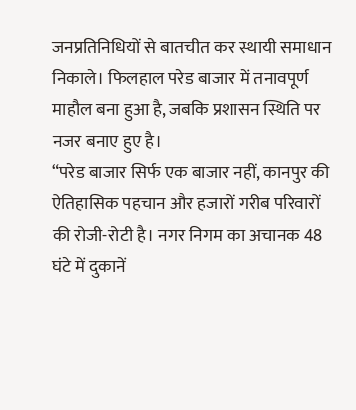जनप्रतिनिधियों से बातचीत कर स्थायी समाधान निकाले। फिलहाल परेड बाजार में तनावपूर्ण माहौल बना हुआ है, जबकि प्रशासन स्थिति पर नजर बनाए हुए है।
“परेड बाजार सिर्फ एक बाजार नहीं, कानपुर की ऐतिहासिक पहचान और हजारों गरीब परिवारों की रोजी-रोटी है। नगर निगम का अचानक 48 घंटे में दुकानें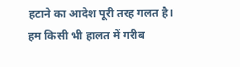हटाने का आदेश पूरी तरह गलत है। हम किसी भी हालत में गरीब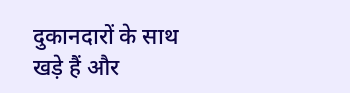दुकानदारों के साथ खड़े हैं और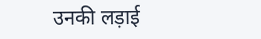उनकी लड़ाई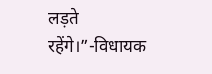लड़ते रहेंगे।”-विधायक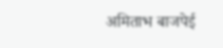अमिताभ बाजपेई